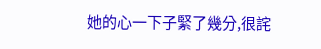她的心一下子緊了幾分,很詫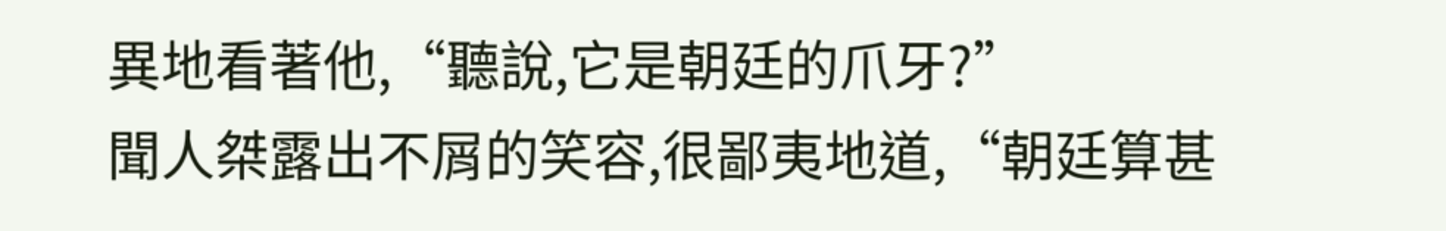異地看著他,“聽說,它是朝廷的爪牙?”
聞人桀露出不屑的笑容,很鄙夷地道,“朝廷算甚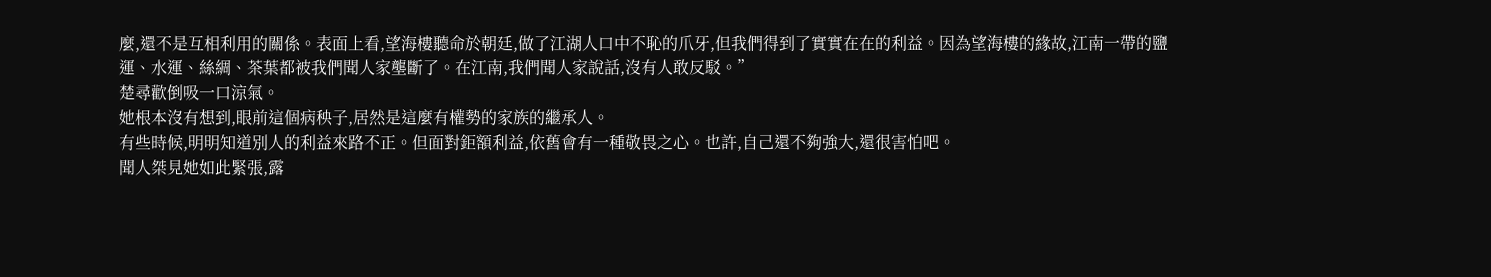麼,還不是互相利用的關係。表面上看,望海樓聽命於朝廷,做了江湖人口中不恥的爪牙,但我們得到了實實在在的利益。因為望海樓的緣故,江南一帶的鹽運、水運、絲綢、茶葉都被我們聞人家壟斷了。在江南,我們聞人家說話,沒有人敢反駁。”
楚尋歡倒吸一口涼氣。
她根本沒有想到,眼前這個病秧子,居然是這麼有權勢的家族的繼承人。
有些時候,明明知道別人的利益來路不正。但面對鉅額利益,依舊會有一種敬畏之心。也許,自己還不夠強大,還很害怕吧。
聞人桀見她如此緊張,露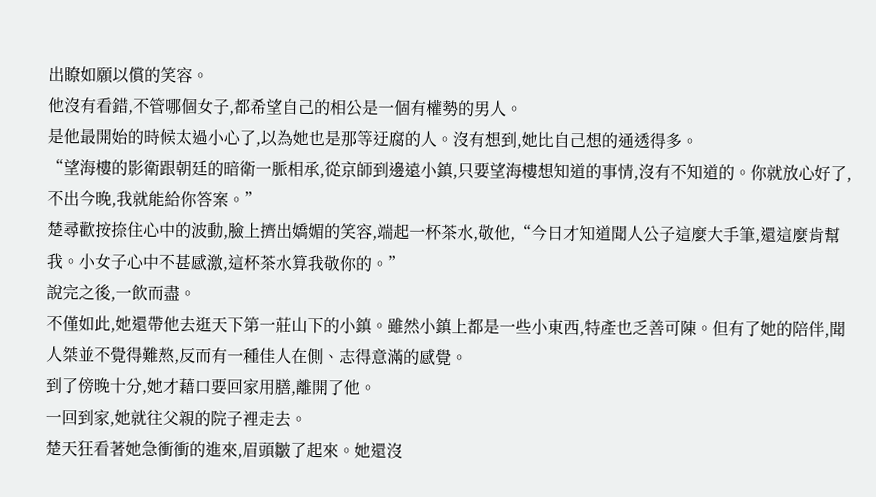出瞭如願以償的笑容。
他沒有看錯,不管哪個女子,都希望自己的相公是一個有權勢的男人。
是他最開始的時候太過小心了,以為她也是那等迂腐的人。沒有想到,她比自己想的通透得多。
“望海樓的影衛跟朝廷的暗衛一脈相承,從京師到邊遠小鎮,只要望海樓想知道的事情,沒有不知道的。你就放心好了,不出今晚,我就能給你答案。”
楚尋歡按捺住心中的波動,臉上擠出嬌媚的笑容,端起一杯茶水,敬他,“今日才知道聞人公子這麼大手筆,還這麼肯幫我。小女子心中不甚感激,這杯茶水算我敬你的。”
說完之後,一飲而盡。
不僅如此,她還帶他去逛天下第一莊山下的小鎮。雖然小鎮上都是一些小東西,特產也乏善可陳。但有了她的陪伴,聞人桀並不覺得難熬,反而有一種佳人在側、志得意滿的感覺。
到了傍晚十分,她才藉口要回家用膳,離開了他。
一回到家,她就往父親的院子裡走去。
楚天狂看著她急衝衝的進來,眉頭皺了起來。她還沒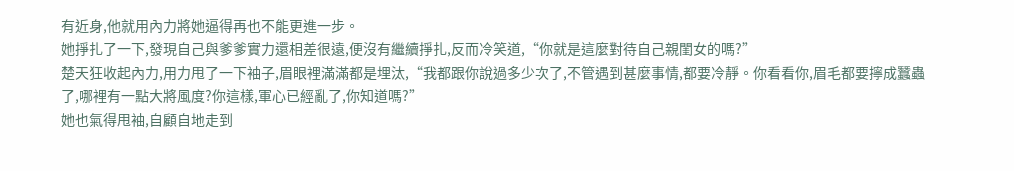有近身,他就用內力將她逼得再也不能更進一步。
她掙扎了一下,發現自己與爹爹實力還相差很遠,便沒有繼續掙扎,反而冷笑道,“你就是這麼對待自己親閨女的嗎?”
楚天狂收起內力,用力甩了一下袖子,眉眼裡滿滿都是埋汰,“我都跟你說過多少次了,不管遇到甚麼事情,都要冷靜。你看看你,眉毛都要擰成蠶蟲了,哪裡有一點大將風度?你這樣,軍心已經亂了,你知道嗎?”
她也氣得甩袖,自顧自地走到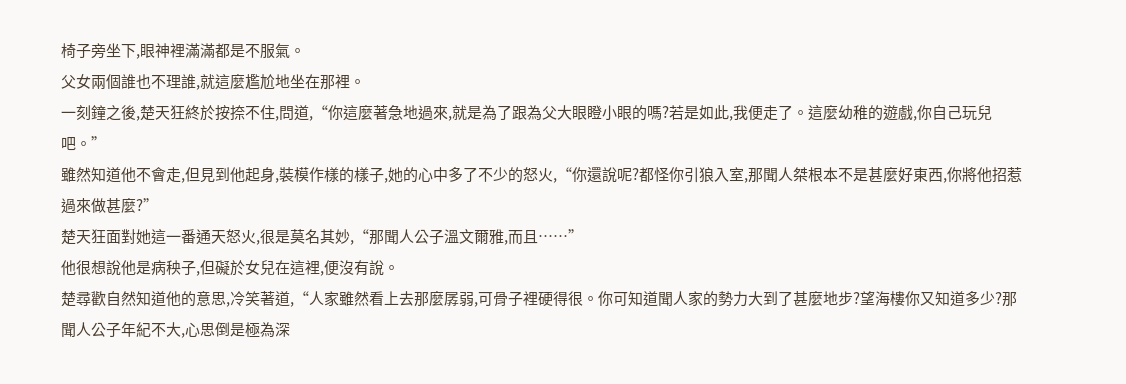椅子旁坐下,眼神裡滿滿都是不服氣。
父女兩個誰也不理誰,就這麼尷尬地坐在那裡。
一刻鐘之後,楚天狂終於按捺不住,問道,“你這麼著急地過來,就是為了跟為父大眼瞪小眼的嗎?若是如此,我便走了。這麼幼稚的遊戲,你自己玩兒吧。”
雖然知道他不會走,但見到他起身,裝模作樣的樣子,她的心中多了不少的怒火,“你還說呢?都怪你引狼入室,那聞人桀根本不是甚麼好東西,你將他招惹過來做甚麼?”
楚天狂面對她這一番通天怒火,很是莫名其妙,“那聞人公子溫文爾雅,而且……”
他很想說他是病秧子,但礙於女兒在這裡,便沒有說。
楚尋歡自然知道他的意思,冷笑著道,“人家雖然看上去那麼孱弱,可骨子裡硬得很。你可知道聞人家的勢力大到了甚麼地步?望海樓你又知道多少?那聞人公子年紀不大,心思倒是極為深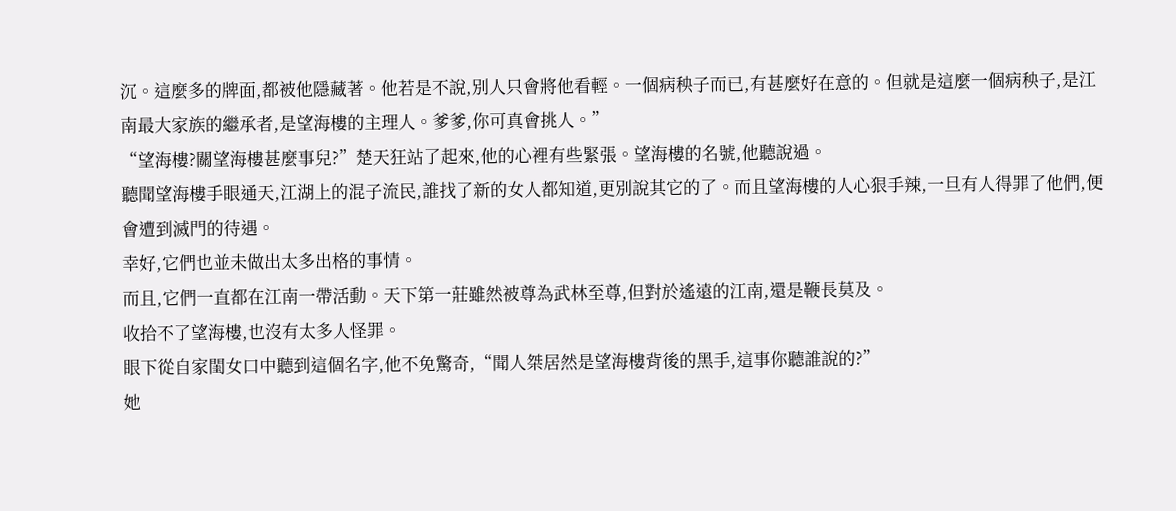沉。這麼多的牌面,都被他隱藏著。他若是不說,別人只會將他看輕。一個病秧子而已,有甚麼好在意的。但就是這麼一個病秧子,是江南最大家族的繼承者,是望海樓的主理人。爹爹,你可真會挑人。”
“望海樓?關望海樓甚麼事兒?”楚天狂站了起來,他的心裡有些緊張。望海樓的名號,他聽說過。
聽聞望海樓手眼通天,江湖上的混子流民,誰找了新的女人都知道,更別說其它的了。而且望海樓的人心狠手辣,一旦有人得罪了他們,便會遭到滅門的待遇。
幸好,它們也並未做出太多出格的事情。
而且,它們一直都在江南一帶活動。天下第一莊雖然被尊為武林至尊,但對於遙遠的江南,還是鞭長莫及。
收拾不了望海樓,也沒有太多人怪罪。
眼下從自家閨女口中聽到這個名字,他不免驚奇,“聞人桀居然是望海樓背後的黑手,這事你聽誰說的?”
她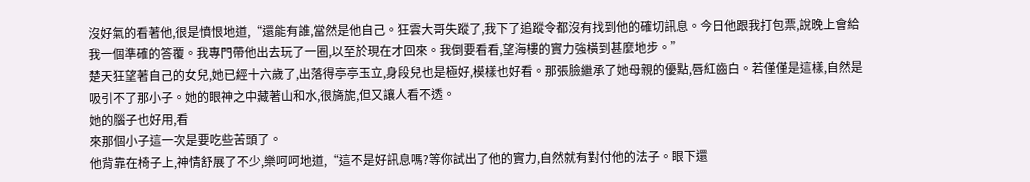沒好氣的看著他,很是憤恨地道,“還能有誰,當然是他自己。狂雲大哥失蹤了,我下了追蹤令都沒有找到他的確切訊息。今日他跟我打包票,說晚上會給我一個準確的答覆。我專門帶他出去玩了一圈,以至於現在才回來。我倒要看看,望海樓的實力強橫到甚麼地步。”
楚天狂望著自己的女兒,她已經十六歲了,出落得亭亭玉立,身段兒也是極好,模樣也好看。那張臉繼承了她母親的優點,唇紅齒白。若僅僅是這樣,自然是吸引不了那小子。她的眼神之中藏著山和水,很旖旎,但又讓人看不透。
她的腦子也好用,看
來那個小子這一次是要吃些苦頭了。
他背靠在椅子上,神情舒展了不少,樂呵呵地道,“這不是好訊息嗎?等你試出了他的實力,自然就有對付他的法子。眼下還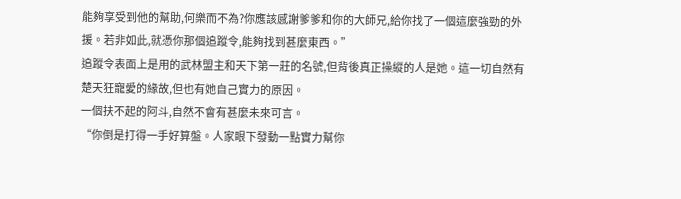能夠享受到他的幫助,何樂而不為?你應該感謝爹爹和你的大師兄,給你找了一個這麼強勁的外援。若非如此,就憑你那個追蹤令,能夠找到甚麼東西。”
追蹤令表面上是用的武林盟主和天下第一莊的名號,但背後真正操縱的人是她。這一切自然有楚天狂寵愛的緣故,但也有她自己實力的原因。
一個扶不起的阿斗,自然不會有甚麼未來可言。
“你倒是打得一手好算盤。人家眼下發動一點實力幫你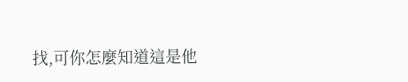找,可你怎麼知道這是他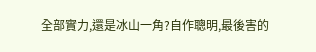全部實力,還是冰山一角?自作聰明,最後害的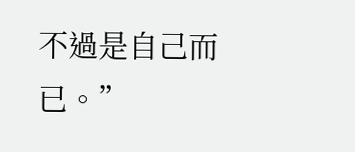不過是自己而已。”